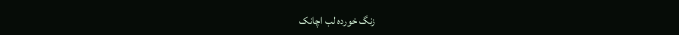زنگ خوردہ لب اچانک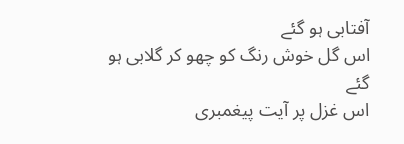آفتابی ہو گئے
اس گل خوش رنگ کو چھو کر گلابی ہو گئے
اس غزل پر آیت پیغمبری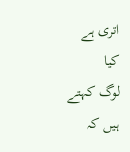اتری ہے کیا
لوگ کہتے ہیں کہ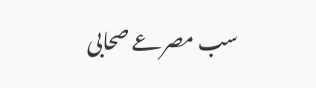سب مصرعے صحابی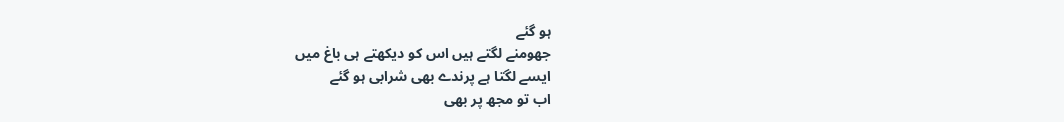ہو گئے
جھومنے لگتے ہیں اس کو دیکھتے ہی باغ میں
ایسے لگتا ہے پرندے بھی شرابی ہو گئے
اب تو مجھ پر بھی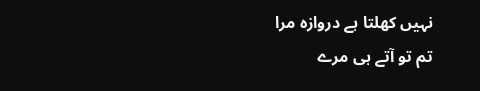نہیں کھلتا ہے دروازہ مرا
تم تو آتے ہی مرے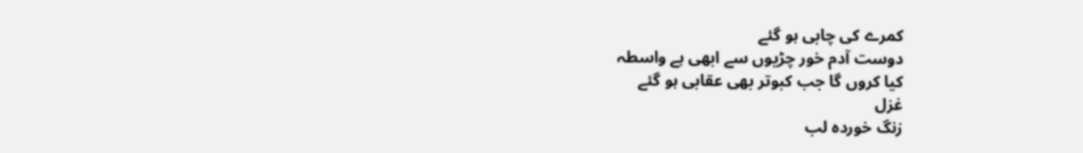کمرے کی چابی ہو گئے
دوست آدم خور چڑیوں سے ابھی ہے واسطہ
کیا کروں گا جب کبوتر بھی عقابی ہو گئے
غزل
زنگ خوردہ لب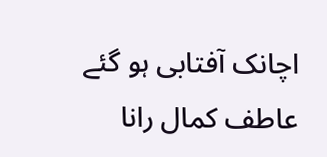اچانک آفتابی ہو گئے
عاطف کمال رانا